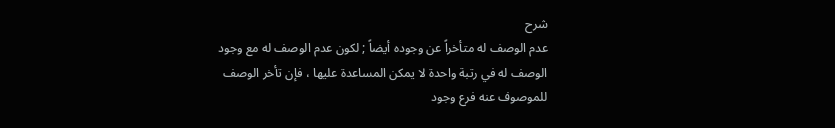شرح
عدم الوصف له متأخراً عن وجوده أيضاً ; لكون عدم الوصف له مع وجود الوصف له في رتبة واحدة لا يمكن المساعدة عليها ، فإن تأخر الوصف للموصوف عنه فرع وجود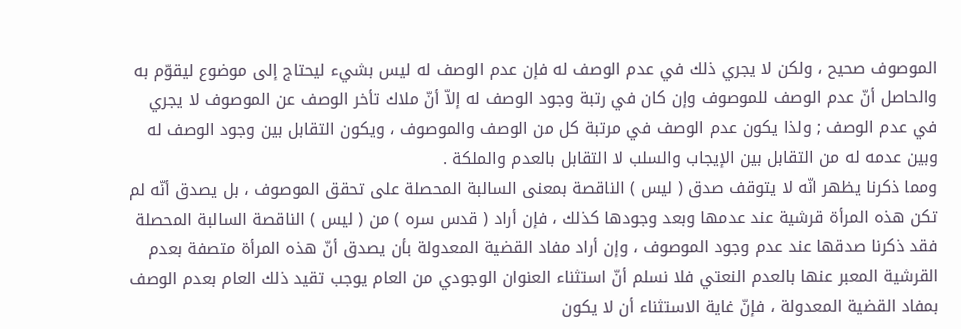الموصوف صحيح ، ولكن لا يجري ذلك في عدم الوصف له فإن عدم الوصف له ليس بشيء ليحتاج إلى موضوع ليقوّم به والحاصل أنّ عدم الوصف للموصوف وإن كان في رتبة وجود الوصف له إلاّ أنّ ملاك تأخر الوصف عن الموصوف لا يجري في عدم الوصف ; ولذا يكون عدم الوصف في مرتبة كل من الوصف والموصوف ، ويكون التقابل بين وجود الوصف له وبين عدمه له من التقابل بين الإيجاب والسلب لا التقابل بالعدم والملكة .
ومما ذكرنا يظهر انّه لا يتوقف صدق ( ليس ) الناقصة بمعنى السالبة المحصلة على تحقق الموصوف ، بل يصدق أنّه لم تكن هذه المرأة قرشية عند عدمها وبعد وجودها كذلك ، فإن أراد ( قدس سره ) من ( ليس ) الناقصة السالبة المحصلة فقد ذكرنا صدقها عند عدم وجود الموصوف ، وإن أراد مفاد القضية المعدولة بأن يصدق أنّ هذه المرأة متصفة بعدم القرشية المعبر عنها بالعدم النعتي فلا نسلم أنّ استثناء العنوان الوجودي من العام يوجب تقيد ذلك العام بعدم الوصف بمفاد القضية المعدولة ، فإنّ غاية الاستثناء أن لا يكون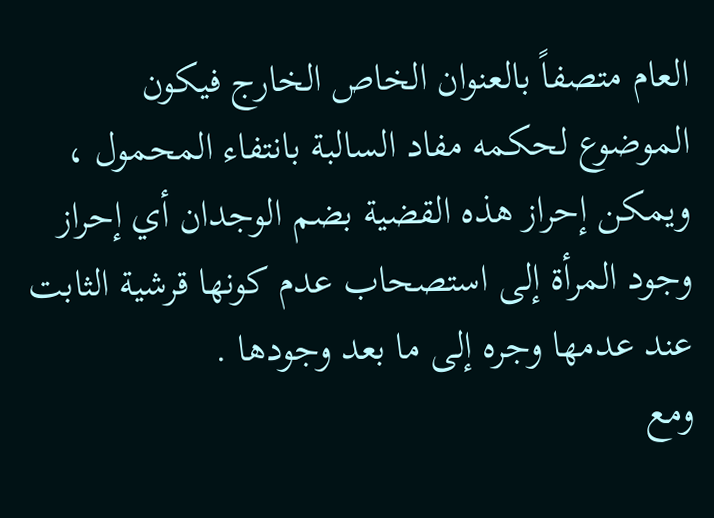العام متصفاً بالعنوان الخاص الخارج فيكون الموضوع لحكمه مفاد السالبة بانتفاء المحمول ، ويمكن إحراز هذه القضية بضم الوجدان أي إحراز وجود المرأة إلى استصحاب عدم كونها قرشية الثابت عند عدمها وجره إلى ما بعد وجودها .
ومع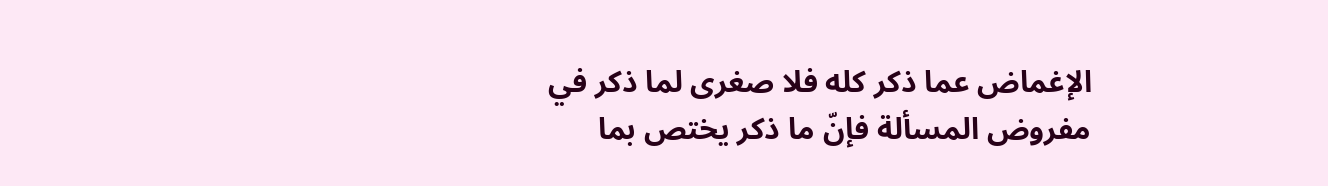الإغماض عما ذكر كله فلا صغرى لما ذكر في مفروض المسألة فإنّ ما ذكر يختص بما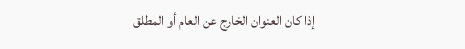إذا كان العنوان الخارج عن العام أو المطلق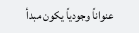عنواناً وجودياً يكون مبدأ